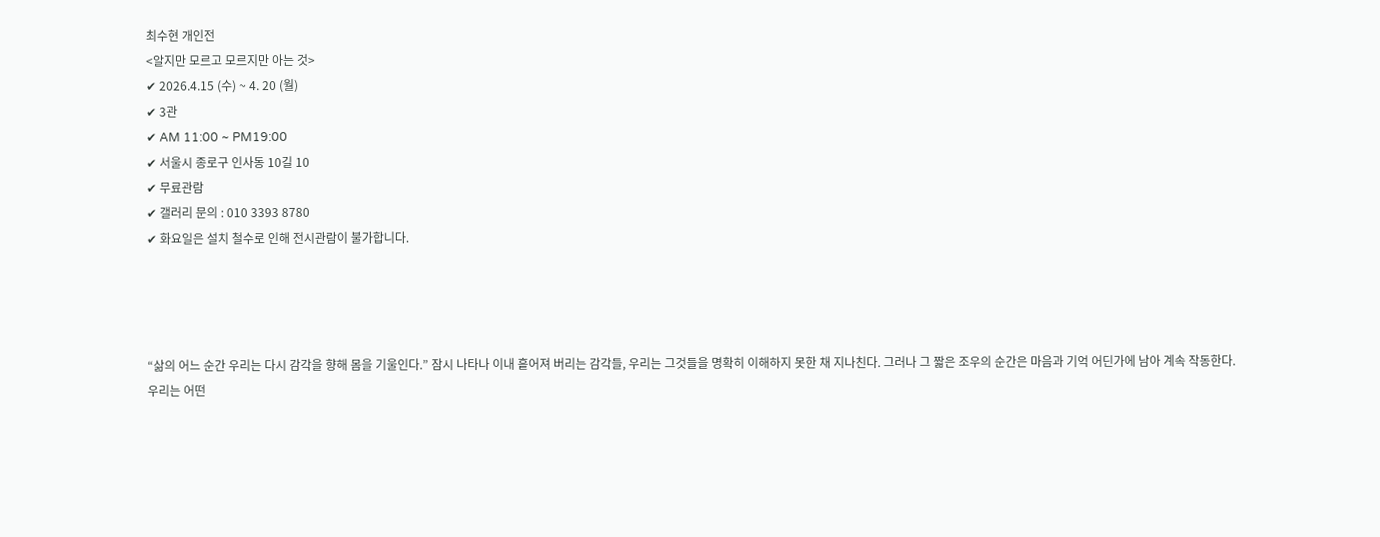최수현 개인전
<알지만 모르고 모르지만 아는 것>
✔ 2026.4.15 (수) ~ 4. 20 (월)
✔ 3관
✔ AM 11:00 ~ PM19:00
✔ 서울시 종로구 인사동 10길 10
✔ 무료관람
✔ 갤러리 문의 : 010 3393 8780
✔ 화요일은 설치 철수로 인해 전시관람이 불가합니다.




“삶의 어느 순간 우리는 다시 감각을 향해 몸을 기울인다.” 잠시 나타나 이내 흩어져 버리는 감각들, 우리는 그것들을 명확히 이해하지 못한 채 지나친다. 그러나 그 짧은 조우의 순간은 마음과 기억 어딘가에 남아 계속 작동한다.
우리는 어떤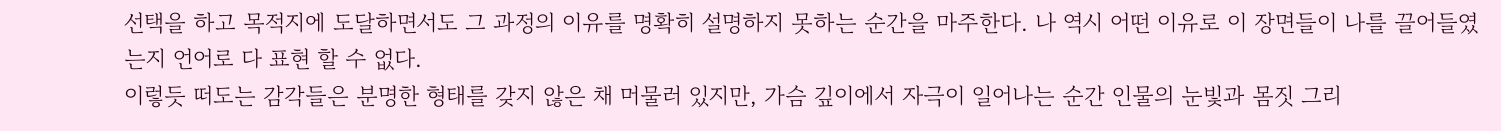선택을 하고 목적지에 도달하면서도 그 과정의 이유를 명확히 설명하지 못하는 순간을 마주한다. 나 역시 어떤 이유로 이 장면들이 나를 끌어들였는지 언어로 다 표현 할 수 없다.
이렇듯 떠도는 감각들은 분명한 형태를 갖지 않은 채 머물러 있지만, 가슴 깊이에서 자극이 일어나는 순간 인물의 눈빛과 몸짓 그리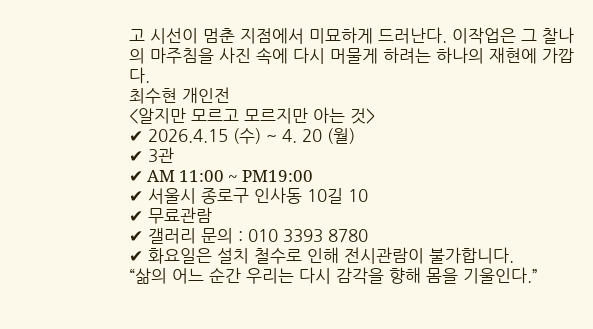고 시선이 멈춘 지점에서 미묘하게 드러난다. 이작업은 그 찰나의 마주침을 사진 속에 다시 머물게 하려는 하나의 재현에 가깝다.
최수현 개인전
<알지만 모르고 모르지만 아는 것>
✔ 2026.4.15 (수) ~ 4. 20 (월)
✔ 3관
✔ AM 11:00 ~ PM19:00
✔ 서울시 종로구 인사동 10길 10
✔ 무료관람
✔ 갤러리 문의 : 010 3393 8780
✔ 화요일은 설치 철수로 인해 전시관람이 불가합니다.
“삶의 어느 순간 우리는 다시 감각을 향해 몸을 기울인다.”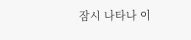잠시 나타나 이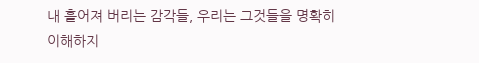내 흩어져 버리는 감각들, 우리는 그것들을 명확히 이해하지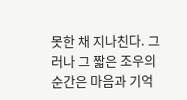못한 채 지나친다. 그러나 그 짧은 조우의 순간은 마음과 기억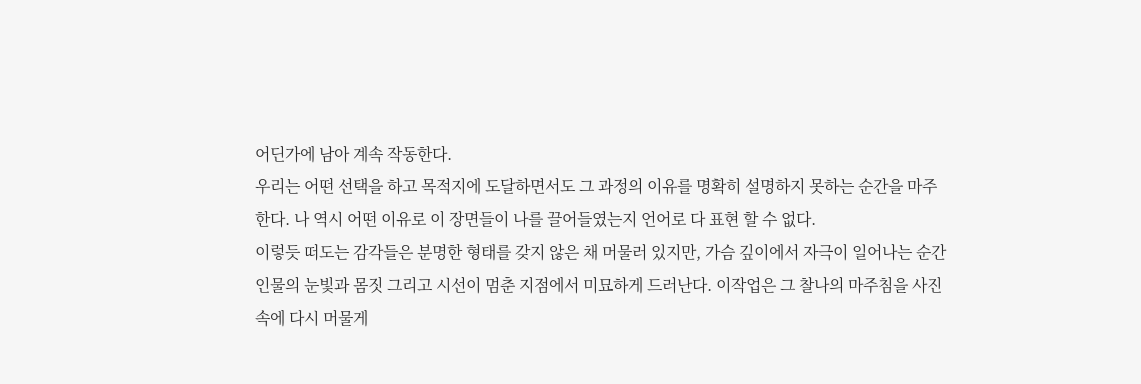어딘가에 남아 계속 작동한다.
우리는 어떤 선택을 하고 목적지에 도달하면서도 그 과정의 이유를 명확히 설명하지 못하는 순간을 마주한다. 나 역시 어떤 이유로 이 장면들이 나를 끌어들였는지 언어로 다 표현 할 수 없다.
이렇듯 떠도는 감각들은 분명한 형태를 갖지 않은 채 머물러 있지만, 가슴 깊이에서 자극이 일어나는 순간 인물의 눈빛과 몸짓 그리고 시선이 멈춘 지점에서 미묘하게 드러난다. 이작업은 그 찰나의 마주침을 사진 속에 다시 머물게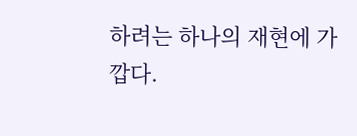하려는 하나의 재현에 가깝다.